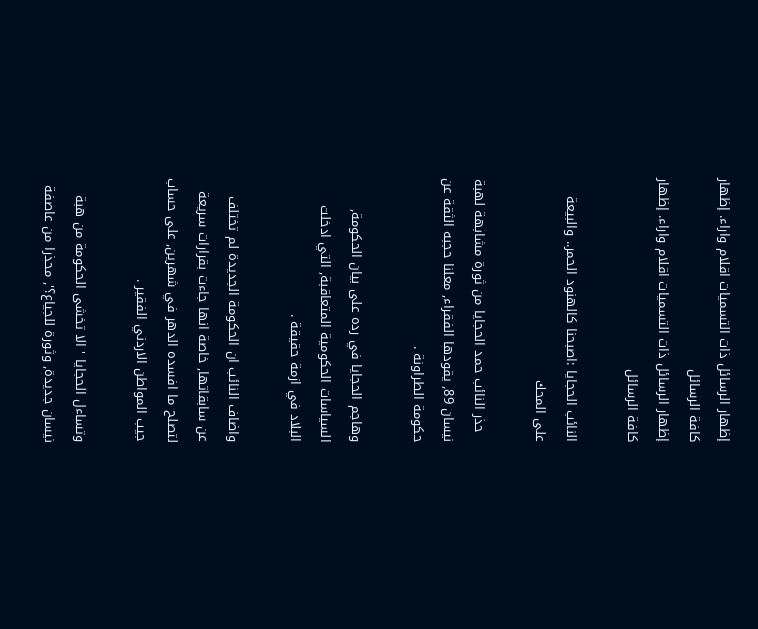إظهار الرسائل ذات التسميات اقلام واراء. إظهار كافة الرسائل
إظهار الرسائل ذات التسميات اقلام واراء. إظهار كافة الرسائل

النائب الحجايا :اصبحنا كالهنود الحمر.. والبيعة على المحك

  حذر النائب حمد الحجايا من ثورة مشابهة لهبة نيسان 89, يقودها الفقراء, معلنا حجبه الثقة عن حكومة الطراونة .

وهاجم الحجايا في رده على بيان الحكومة, السياسات الحكومية المتعاقبة, التي ادخلت البلاد في ازمة حقيقة .

واضاف النائب ان الحكومة الجديدة لم تختلف عن سابقاتها, خاصة انها جاءت بقرارات سريعة لتصلح ما افسده الدهر في شهرين, على حساب جيب المواطن الاردني الفقير .

وتساءل الحجايا ' الا تخشى الحكومة من هبة نيسان جديدة, وثورة للجياع؟', محذرا من عاصفة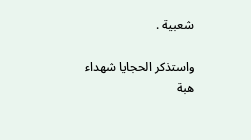شعبية .

واستذكر الحجايا شهداء هبة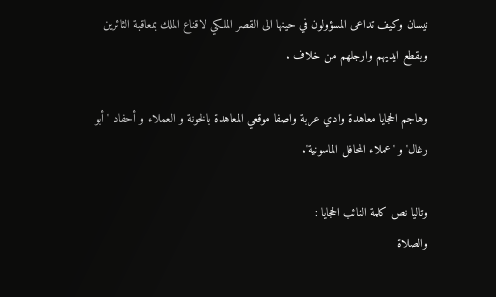نيسان وكيف تداعى المسؤولون في حينها الى القصر الملكي لاقناع الملك بمعاقبة الثائرين وبقطع ايديهم وارجلهم من خلاف .

وهاجم الحجايا معاهدة وادي عربة واصفا موقعي المعاهدة بالخونة و العملاء و أحفاد 'أبو رغال' و 'عملاء المحافل الماسونية'.

وتاليا نص كلمة النائب الحجايا :
والصلاة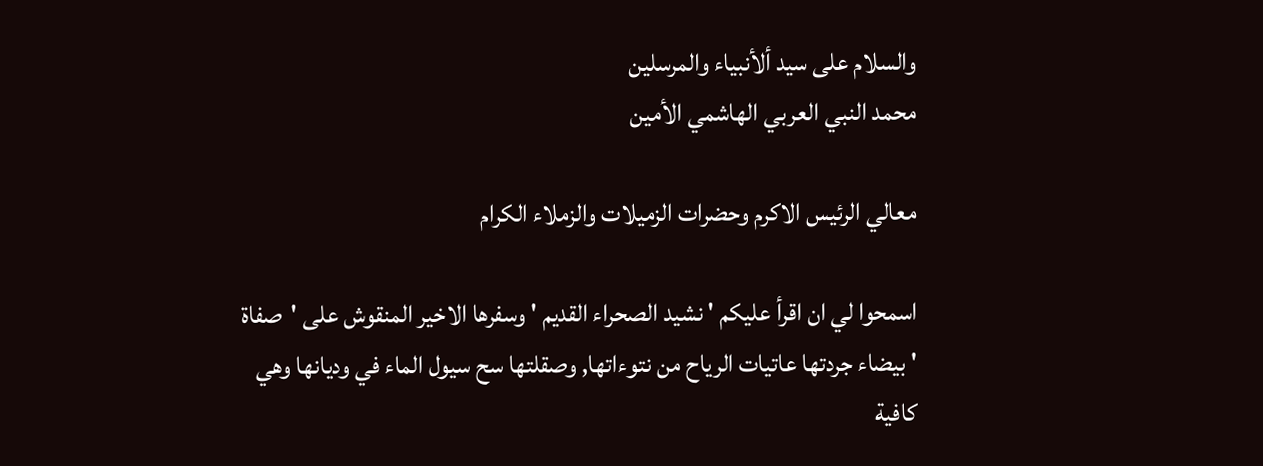والسلام على سيد ألأنبياء والمرسلين
محمد النبي العربي الهاشمي الأمين

معالي الرئيس الاكرم وحضرات الزميلات والزملاء الكرام

اسمحوا لي ان اقرأ عليكم ' نشيد الصحراء القديم ' وسفرها الاخير المنقوش على 'صفاة ' بيضاء جردتها عاتيات الرياح من نتوءاتها, وصقلتها سح سيول الماء في وديانها وهي كافية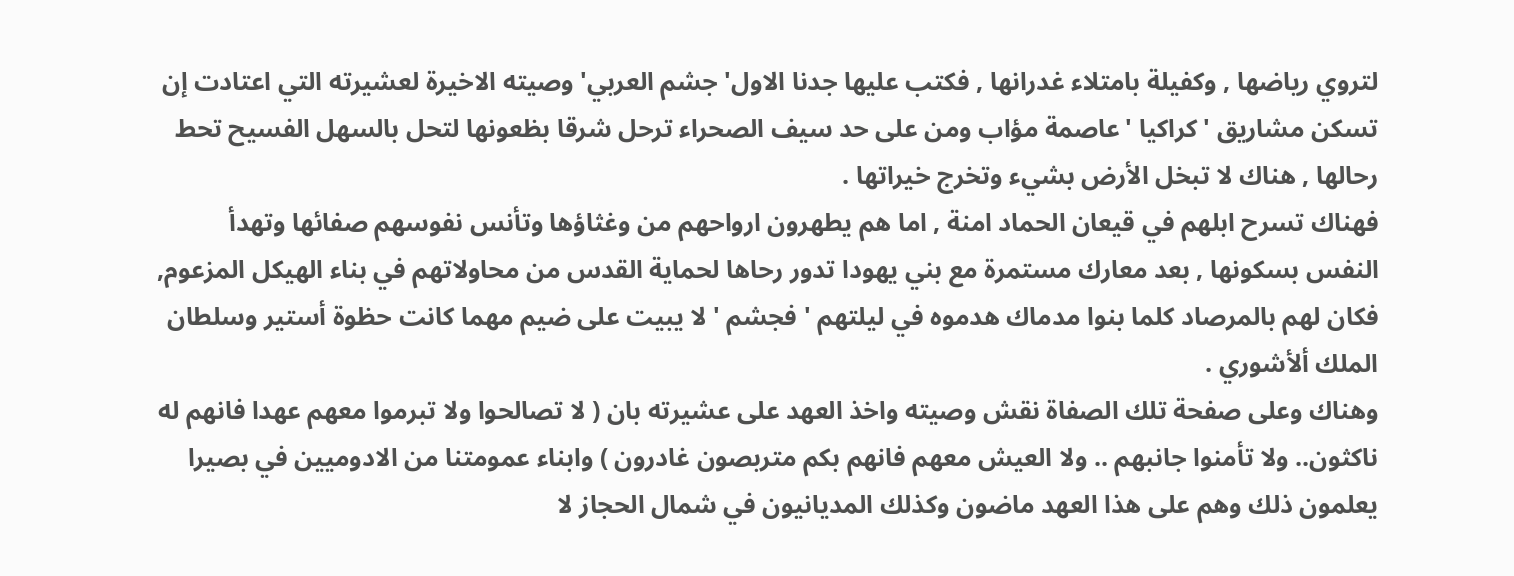لتروي رياضها , وكفيلة بامتلاء غدرانها , فكتب عليها جدنا الاول' جشم العربي' وصيته الاخيرة لعشيرته التي اعتادت إن تسكن مشاريق 'كراكيا 'عاصمة مؤاب ومن على حد سيف الصحراء ترحل شرقا بظعونها لتحل بالسهل الفسيح تحط رحالها , هناك لا تبخل الأرض بشيء وتخرج خيراتها .
فهناك تسرح ابلهم في قيعان الحماد امنة , اما هم يطهرون ارواحهم من وغثاؤها وتأنس نفوسهم صفائها وتهدأ النفس بسكونها , بعد معارك مستمرة مع بني يهودا تدور رحاها لحماية القدس من محاولاتهم في بناء الهيكل المزعوم, فكان لهم بالمرصاد كلما بنوا مدماك هدموه في ليلتهم ' فجشم ' لا يبيت على ضيم مهما كانت حظوة أستير وسلطان الملك ألأشوري .
وهناك وعلى صفحة تلك الصفاة نقش وصيته واخذ العهد على عشيرته بان ( لا تصالحوا ولا تبرموا معهم عهدا فانهم له ناكثون.. ولا تأمنوا جانبهم .. ولا العيش معهم فانهم بكم متربصون غادرون ) وابناء عمومتنا من الادوميين في بصيرا يعلمون ذلك وهم على هذا العهد ماضون وكذلك المديانيون في شمال الحجاز لا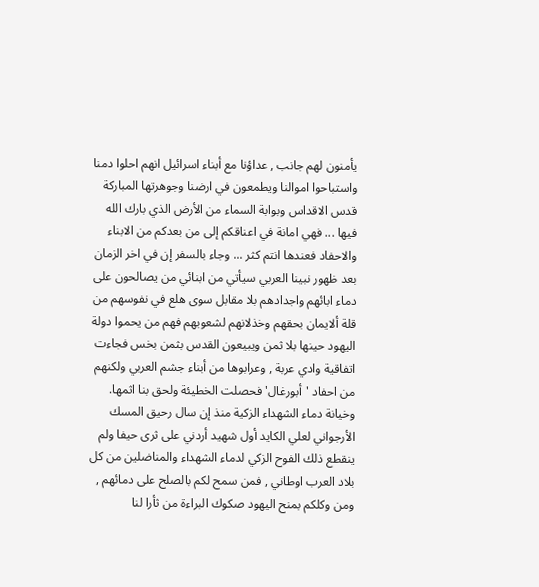يأمنون لهم جانب , عداؤنا مع أبناء اسرائيل انهم احلوا دمنا واستباحوا اموالنا ويطمعون في ارضنا وجوهرتها المباركة قدس الاقداس وبوابة السماء من الأرض الذي بارك الله فيها ... فهي امانة في اعناقكم إلى من بعدكم من الابناء والاحفاد فعندها انتم كثر ... وجاء بالسفر إن في اخر الزمان بعد ظهور نبينا العربي سيأتي من ابنائي من يصالحون على دماء ابائهم واجدادهم بلا مقابل سوى هلع في نفوسهم من قلة ألايمان بحقهم وخذلانهم لشعوبهم فهم من يحموا دولة اليهود حينها بلا ثمن ويبيعون القدس بثمن بخس فجاءت اتفاقية وادي عربة , وعرابوها من أبناء جشم العربي ولكنهم من احفاد 'أبورغال' فحصلت الخطيئة ولحق بنا اثمها.
وخيانة دماء الشهداء الزكية منذ إن سال رحيق المسك الأرجواني لعلي الكايد أول شهيد أردني على ثرى حيفا ولم ينقطع ذلك الفوح الزكي لدماء الشهداء والمناضلين من كل بلاد العرب اوطاني , فمن سمح لكم بالصلح على دمائهم , ومن وكلكم بمنح اليهود صكوك البراءة من ثأرا لنا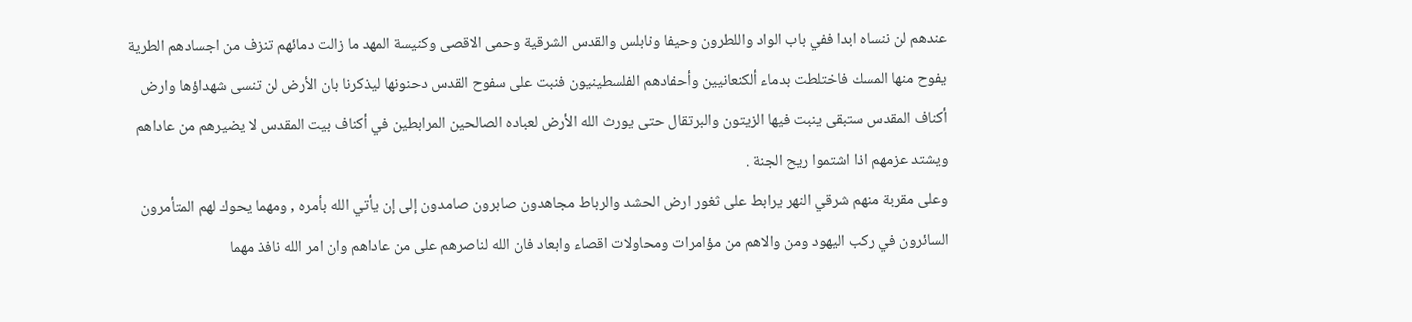عندهم لن ننساه ابدا ففي باب الواد واللطرون وحيفا ونابلس والقدس الشرقية وحمى الاقصى وكنيسة المهد ما زالت دمائهم تنزف من اجسادهم الطرية يفوح منها المسك فاختلطت بدماء ألكنعانيين وأحفادهم الفلسطينيون فنبت على سفوح القدس دحنونها ليذكرنا بان الأرض لن تنسى شهداؤها وارض أكناف المقدس ستبقى ينبت فيها الزيتون والبرتقال حتى يورث الله الأرض لعباده الصالحين المرابطين في أكناف بيت المقدس لا يضيرهم من عاداهم ويشتد عزمهم اذا اشتموا ريح الجنة .
وعلى مقربة منهم شرقي النهر يرابط على ثغور ارض الحشد والرباط مجاهدون صابرون صامدون إلى إن يأتي الله بأمره , ومهما يحوك لهم المتأمرون السائرون في ركب اليهود ومن والاهم من مؤامرات ومحاولات اقصاء وابعاد فان الله لناصرهم على من عاداهم وان امر الله نافذ مهما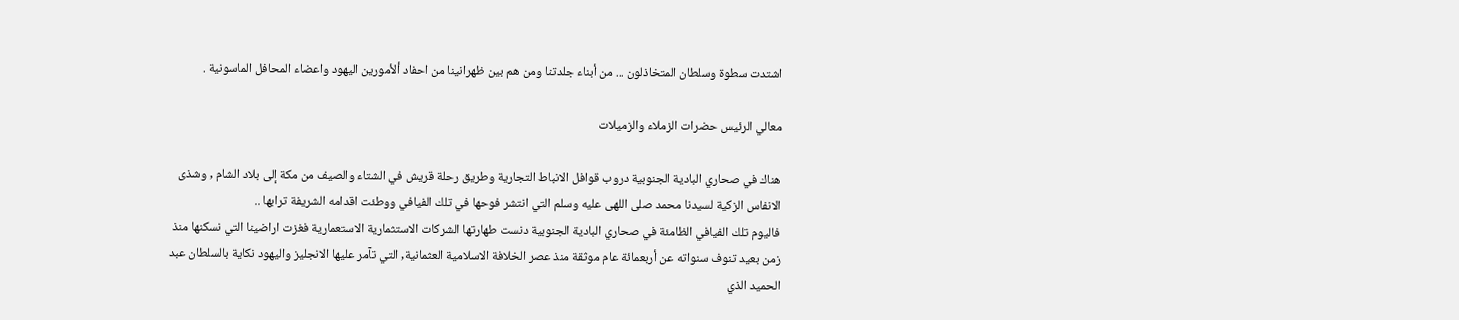اشتدت سطوة وسلطان المتخاذلون ... من أبناء جلدتنا ومن هم بين ظهرانينا من احفاد ألأمورين اليهود واعضاء المحافل الماسونية .

معالي الرئيس حضرات الزملاء والزميلات

هناك في صحاري البادية الجنوبية دروب قوافل الانباط التجارية وطريق رحلة قريش في الشتاء والصيف من مكة إلى بلاد الشام , وشذى الانفاس الزكية لسيدنا محمد صلى اللهى عليه وسلم التي انتشر فوحها في تلك الفيافي ووطئت اقدامه الشريفة ترابها ..
فاليوم تلك الفيافي الظامئة في صحاري البادية الجنوبية دنست طهارتها الشركات الاستثمارية الاستعمارية فغزت اراضينا التي نسكنها منذ زمن بعيد تنوف سنواته عن أربعمائة عام موثقة منذ عصر الخلافة الاسلامية العثمانية, التي تآمر عليها الانجليز واليهود نكاية بالسلطان عبد الحميد الذي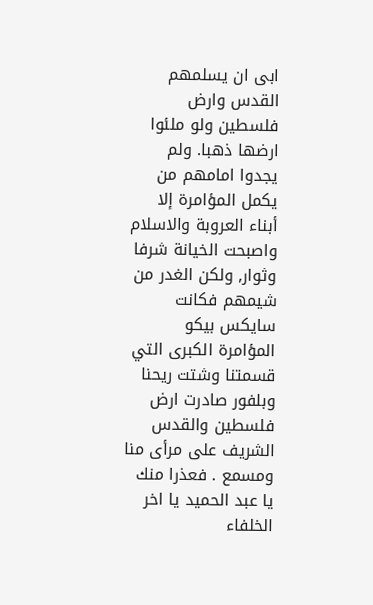ابى ان يسلمهم القدس وارض فلسطين ولو ملئوا ارضها ذهبا. ولم يجدوا امامهم من يكمل المؤامرة إلا أبناء العروبة والاسلام واصبحت الخيانة شرفا وثوار, ولكن الغدر من شيمهم فكانت سايكس بيكو المؤامرة الكبرى التي قسمتنا وشتت ريحنا وبلفور صادرت ارض فلسطين والقدس الشريف على مرأى منا ومسمع . فعذرا منك يا عبد الحميد يا اخر الخلفاء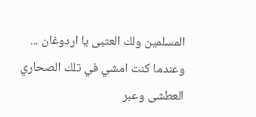المسلمين ولك العتبى يا اردوغان ...
وعندما كنت امشي في تلك الصحاري العطشى وعبر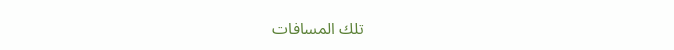تلك المسافات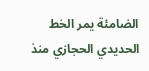الضامئة يمر الخط الحديدي الحجازي منذ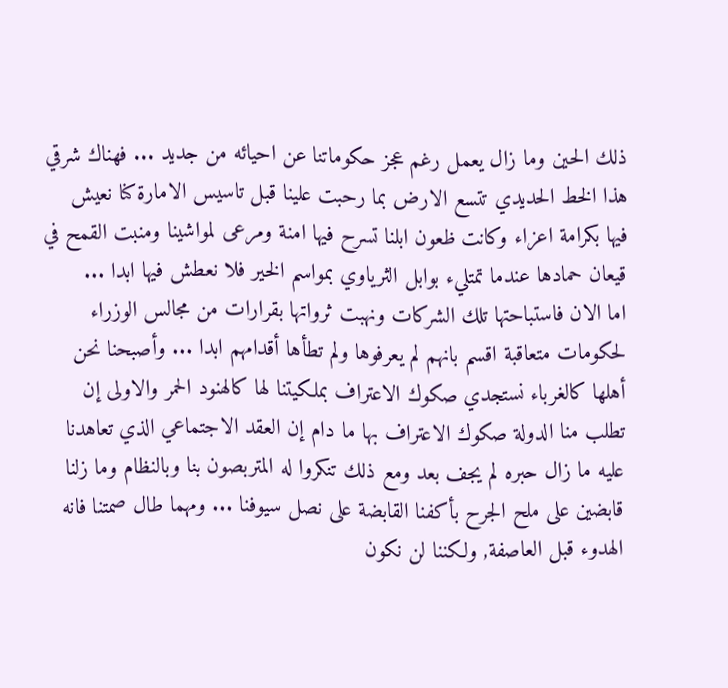ذلك الحين وما زال يعمل رغم عجز حكوماتنا عن احيائه من جديد ... فهناك شرقي هذا الخط الحديدي تتسع الارض بما رحبت علينا قبل تاسيس الامارة كنا نعيش فيها بكرامة اعزاء وكانت ظعون ابلنا تسرح فيها امنة ومرعى لمواشينا ومنبت القمح في قيعان حمادها عندما تمتليء بوابل الثرياوي بمواسم الخير فلا نعطش فيها ابدا ...
اما الان فاستباحتها تلك الشركات ونهبت ثرواتها بقرارات من مجالس الوزراء لحكومات متعاقبة اقسم بانهم لم يعرفوها ولم تطأها أقدامهم ابدا ... وأصبحنا نحن أهلها كالغرباء نستجدي صكوك الاعتراف بملكيتنا لها كالهنود الحمر والاولى إن تطلب منا الدولة صكوك الاعتراف بها ما دام إن العقد الاجتماعي الذي تعاهدنا عليه ما زال حبره لم يجف بعد ومع ذلك تنكروا له المتربصون بنا وبالنظام وما زلنا قابضين على ملح الجرح بأكفنا القابضة على نصل سيوفنا ... ومهما طال صمتنا فانه الهدوء قبل العاصفة, ولكننا لن نكون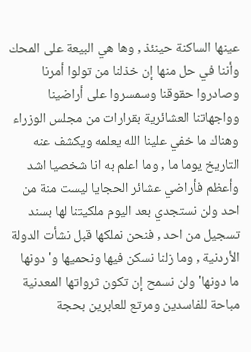عينها الساكنة حينئذ , وها هي البيعة على المحك وأننا في حل منها إن خذلنا من تولوا أمرنا وصادروا حقوقنا وسمسروا على أراضينا وواجهاتنا العشائرية بقرارات من مجلس الوزراء وهناك ما خفي علينا الله يعلمه ويكشف عنه التاريخ يوما ما , وما اعلم به انا شخصيا اشد وأعظم فأراضي عشائر الحجايا ليست منة من احد ولن نستجدي بعد اليوم ملكيتنا لها بسند تسجيل من احد , فنحن نملكها قبل نشأت الدولة الأردنية , وما زلنا نسكن فيها ونحميها و'دونها ما دونها' ولن نسمح إن تكون ثرواتها المعدنية مباحة للفاسدين ومرتع للعابرين بحجة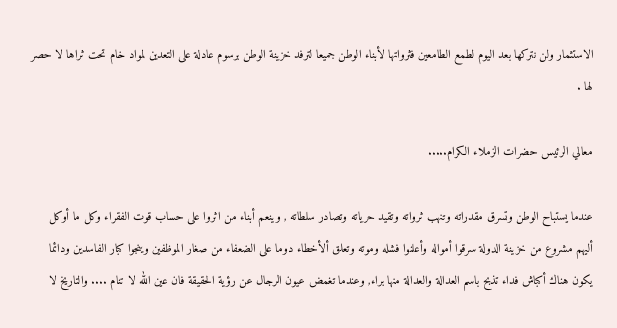الاستثمار ولن نتركها بعد اليوم لطمع الطامعين فثرواتها لأبناء الوطن جميعا لترفد خزينة الوطن برسوم عادلة على التعدين لمواد خام تحت ثراها لا حصر لها .

معالي الرئيس حضرات الزملاء الكرام.....

عندما يستباح الوطن وتسرق مقدراته وتنهب ثرواته وتقيد حرياته وتصادر سلطاته , وينعم أبناء من اثروا على حساب قوت الفقراء وكل ما أوكل أليهم مشروع من خزينة الدولة سرقوا أمواله وأعلنوا فشله وموته وتعلق ألأخطاء دوما على الضعفاء من صغار الموظفين وينجوا كبار الفاسدين ودائما يكون هناك أكباش فداء تذبح باسم العدالة والعدالة منها براء, وعندما تغمض عيون الرجال عن رؤية الحقيقة فان عين الله لا تنام .... والتاريخ لا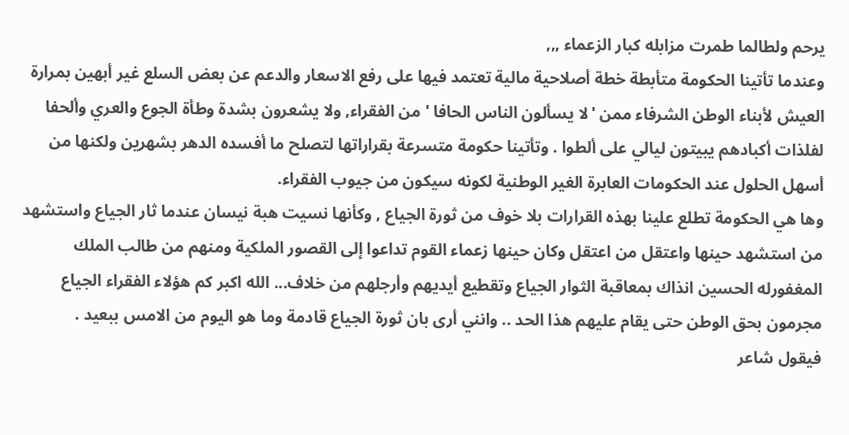يرحم ولطالما طمرت مزابله كبار الزعماء ,,,
وعندما تأتينا الحكومة متأبطة خطة أصلاحية مالية تعتمد فيها على رفع الاسعار والدعم عن بعض السلع غير أبهين بمرارة العيش لأبناء الوطن الشرفاء ممن 'لا يسألون الناس الحافا ' من الفقراء, ولا يشعرون بشدة وطأة الجوع والعري وألحفا لفلذات أكبادهم يبيتون ليالي على ألطوا . وتأتينا حكومة متسرعة بقراراتها لتصلح ما أفسده الدهر بشهرين ولكنها من أسهل الحلول عند الحكومات العابرة الغير الوطنية لكونه سيكون من جيوب الفقراء.
وها هي الحكومة تطلع علينا بهذه القرارات بلا خوف من ثورة الجياع , وكأنها نسيت هبة نيسان عندما ثار الجياع واستشهد من استشهد حينها واعتقل من اعتقل وكان حينها زعماء القوم تداعوا إلى القصور الملكية ومنهم من طالب الملك المغفورله الحسين انذاك بمعاقبة الثوار الجياع وتقطيع أيديهم وأرجلهم من خلاف... الله اكبر كم هؤلاء الفقراء الجياع مجرمون بحق الوطن حتى يقام عليهم هذا الحد .. وانني أرى بان ثورة الجياع قادمة وما هو اليوم من الامس ببعيد .
فيقول شاعر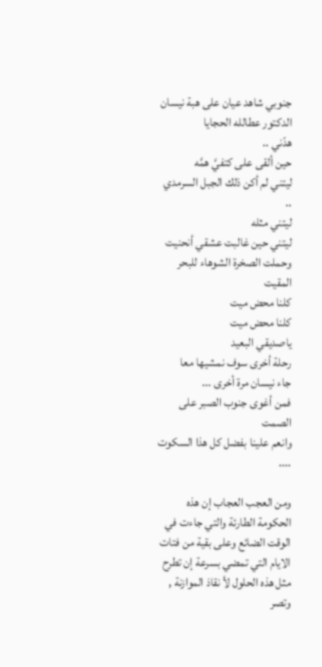جنوبي شاهد عيان على هبة نيسان الدكتور عطالله الحجايا
هدّني ..
حين ألقى على كتفيَّ همَّه
ليتني لم أكن ذلك الجبل السرمدي ..
ليتني مثله
ليتني حين غالبت عشقي أنحنيت
وحملت الصخرة الشوهاء للبحر المقيت
كلنا محض ميت
كلنا محض ميت
ياصديقي البعيد
رحلة أخرى سوف نمشيها معا
جاء نيسان مرة أخرى ...
فمن أغوى جنوب الصبر على الصمت
وانعم علينا بفضل كل هذا السكوت ....

ومن العجب العجاب إن هذه الحكومة الطارئة والتي جاءت في الوقت الضائع وعلى بقية من فتات الايام التي تمضي بسرعة إن تطرح مثل هذه الحلول لأ نقاذ الموازنة , وتصر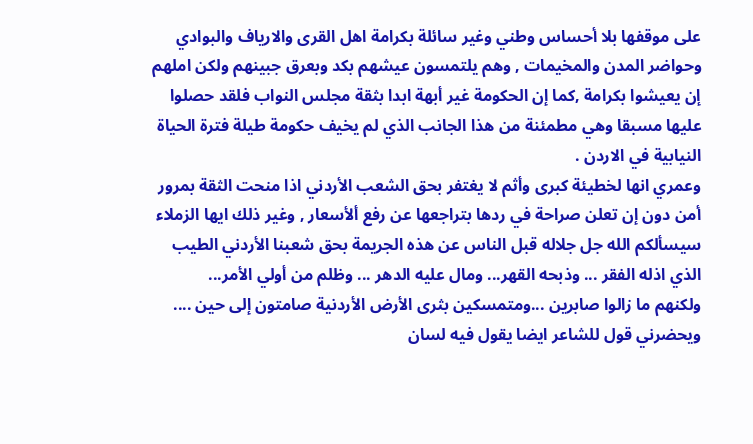على موقفها بلا أحساس وطني وغير سائلة بكرامة اهل القرى والارياف والبوادي وحواضر المدن والمخيمات , وهم يلتمسون عيشهم بكد وبعرق جبينهم ولكن املهم إن يعيشوا بكرامة ,كما إن الحكومة غير أبهة ابدا بثقة مجلس النواب فلقد حصلوا عليها مسبقا وهي مطمئنة من هذا الجانب الذي لم يخيف حكومة طيلة فترة الحياة النيابية في الاردن .
وعمري انها لخطيئة كبرى وأثم لا يغتفر بحق الشعب الأردني اذا منحت الثقة بمرور أمن دون إن تعلن صراحة في ردها بتراجعها عن رفع ألأسعار , وغير ذلك ايها الزملاء سيسألكم الله جل جلاله قبل الناس عن هذه الجريمة بحق شعبنا الأردني الطيب الذي اذله الفقر ... وذبحه القهر... ومال عليه الدهر ... وظلم من أولي الأمر...
ولكنهم ما زالوا صابرين ...ومتمسكين بثرى الأرض الأردنية صامتون إلى حين ....
ويحضرني قول للشاعر ايضا يقول فيه لسان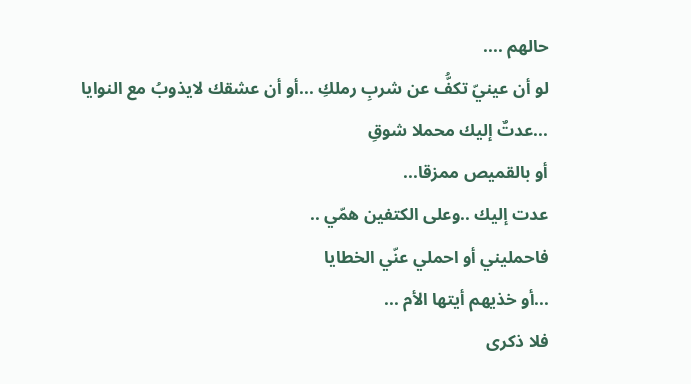حالهم ....
لو أن عينيّ تكفُّ عن شربِ رملكِ ...أو أن عشقك لايذوبُ مع النوايا
...عدتٌ إليك محملا شوقِ
أو بالقميص ممزقا...
عدت إليك ..وعلى الكتفين همّي ..
فاحمليني أو احملي عنّي الخطايا
...أو خذيهم أيتها الأم ...
فلا ذكرى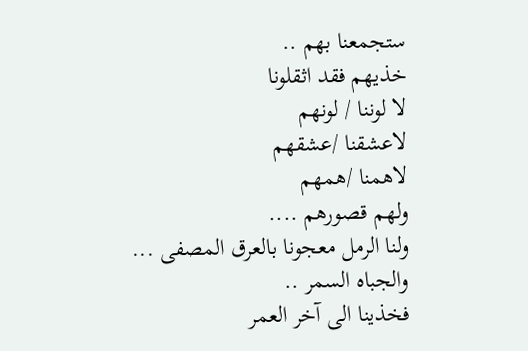ستجمعنا بهم ..
خذيهم فقد اثقلونا
لا لوننا / لونهم
لاعشقنا /عشقهم
لاهمنا /همهم
ولهم قصورهم ....
ولنا الرمل معجونا بالعرق المصفى ...
والجباه السمر ..
فخذينا الى آخر العمر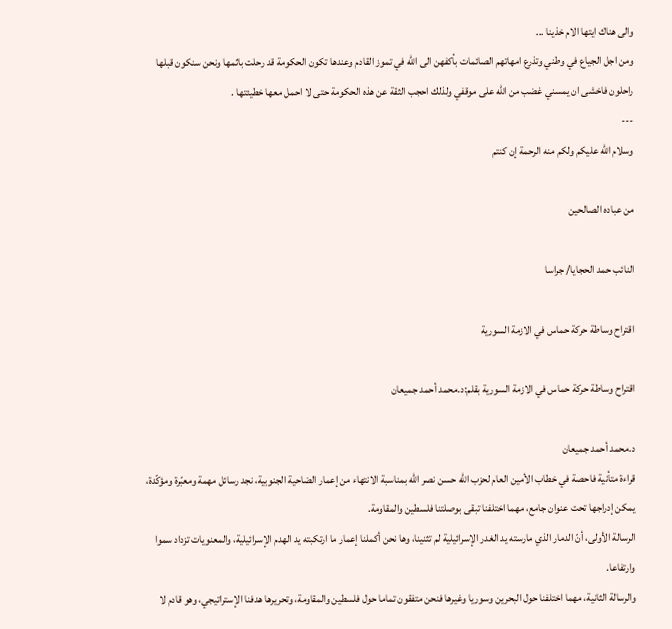والى هناك ايتها الام خذينا ...
ومن اجل الجياع في وطني وتذرع امهاتهم الصائمات بأكفهن الى الله في تموز القادم وعندها تكون الحكومة قد رحلت باثمها ونحن سنكون قبلها راحلون فاخشى ان يمسني غضب من الله على موقفي ولذلك احجب الثقة عن هذه الحكومة حتى لا احمل معها خطيئتها .
---
وسلام الله عليكم ولكم منه الرحمة إن كنتم

من عباده الصالحين

النائب حمد الحجايا/ جراسا

اقتراح وساطة حركة حماس في الازمة السورية

اقتراح وساطة حركة حماس في الازمة السورية بقلم:د.محمد أحمد جميعان

د.محمد أحمد جميعان
قراءة متأنية فاحصة في خطاب الأمين العام لحزب الله حسن نصر الله بمناسبة الانتهاء من إعمار الضاحية الجنوبية، نجد رسائل مهمة ومعبّرة ومؤكّدة، يمكن إدراجها تحت عنوان جامع، مهما اختلفنا تبقى بوصلتنا فلسطين والمقاومة.
الرسالة الأولى، أنّ الدمار الذي مارسته يد الغدر الإسرائيلية لم تثنينا، وها نحن أكملنا إعمار ما ارتكبته يد الهدم الإسرائيلية، والمعنويات تزداد سموا وارتفاعا.
والرسالة الثانية، مهما اختلفنا حول البحرين وسوريا وغيرها فنحن متفقون تماما حول فلسطين والمقاومة، وتحريرها هدفنا الإستراتيجي، وهو قادم لا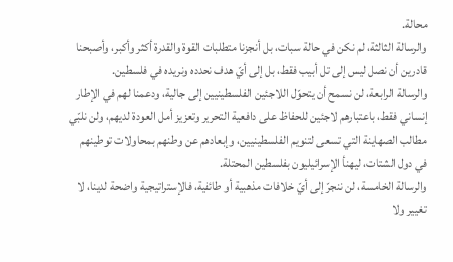محالة.
والرسالة الثالثة، لم نكن في حالة سبات، بل أنجزنا متطلبات القوة والقدرة أكثر وأكبر، وأصبحنا قادرين أن نصل ليس إلى تل أبيب فقط، بل إلى أيّ هدف نحدده ونريده في فلسطين.
والرسالة الرابعة، لن نسمح أن يتحوّل اللاجئين الفلسطينيين إلى جالية، ودعمنا لهم في الإطار إنساني فقط، باعتبارهم لاجئين للحفاظ على دافعية التحرير وتعزيز أمل العودة لديهم، ولن نلبّي مطالب الصهاينة التي تسعى لتنويم الفلسطينيين، وإبعادهم عن وطنهم بمحاولات توطينهم في دول الشتات، ليهنأ الإسرائيليون بفلسطين المحتلة.
والرسالة الخامسة، لن ننجرّ إلى أيّ خلافات مذهبية أو طائفية، فالإستراتيجية واضحة لدينا، لا تغيير ولا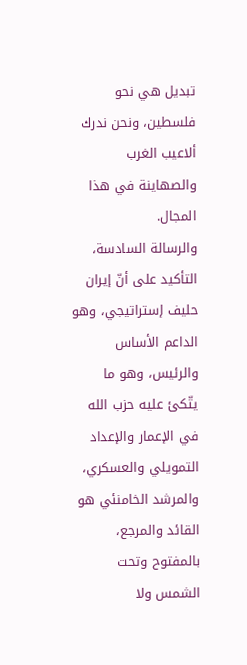تبديل هي نحو فلسطين، ونحن ندرك ألاعيب الغرب والصهاينة في هذا المجال.
والرسالة السادسة، التأكيد على أنّ إيران حليف إستراتيجي، وهو الداعم الأساس والرئيس، وهو ما يتّكئ عليه حزب الله في الإعمار والإعداد التمويلي والعسكري، والمرشد الخامنئي هو القائد والمرجع، بالمفتوح وتحت الشمس ولا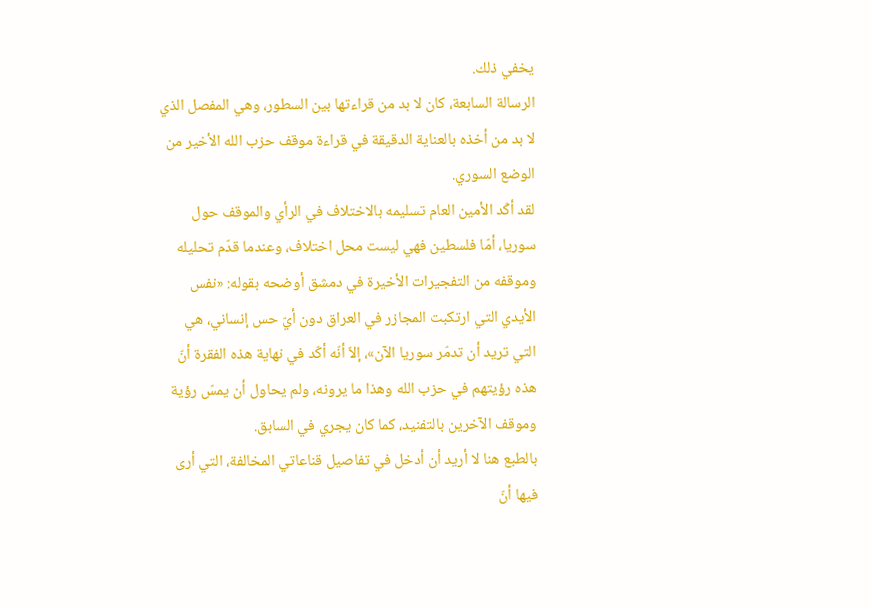يخفي ذلك.
الرسالة السابعة، كان لا بد من قراءتها بين السطور، وهي المفصل الذي لا بد من أخذه بالعناية الدقيقة في قراءة موقف حزب الله الأخير من الوضع السوري.
لقد أكّد الأمين العام تسليمه بالاختلاف في الرأي والموقف حول سوريا، أمّا فلسطين فهي ليست محل اختلاف، وعندما قدّم تحليله وموقفه من التفجيرات الأخيرة في دمشق أوضحه بقوله: «نفس الأيدي التي ارتكبت المجازر في العراق دون أيّ حس إنساني، هي التي تريد أن تدمّر سوريا الآن»، إلاّ أنّه أكّد في نهاية هذه الفقرة أنّ هذه رؤيتهم في حزب الله وهذا ما يرونه، ولم يحاول أن يمسّ رؤية وموقف الآخرين بالتفنيد، كما كان يجري في السابق.
بالطبع هنا لا أريد أن أدخل في تفاصيل قناعاتي المخالفة، التي أرى فيها أنّ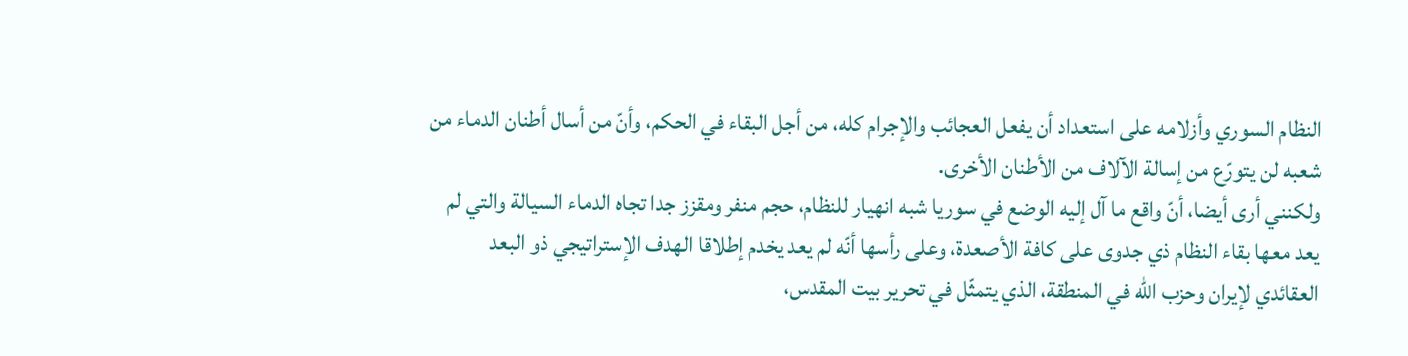النظام السوري وأزلامه على استعداد أن يفعل العجائب والإجرام كله، من أجل البقاء في الحكم، وأنّ من أسال أطنان الدماء من شعبه لن يتورّع من إسالة الآلاف من الأطنان الأخرى.
ولكنني أرى أيضا، أنّ واقع ما آل إليه الوضع في سوريا شبه انهيار للنظام، حجم منفر ومقزز جدا تجاه الدماء السيالة والتي لم يعد معها بقاء النظام ذي جدوى على كافة الأصعدة، وعلى رأسها أنّه لم يعد يخدم إطلاقا الهدف الإستراتيجي ذو البعد العقائدي لإيران وحزب الله في المنطقة، الذي يتمثّل في تحرير بيت المقدس،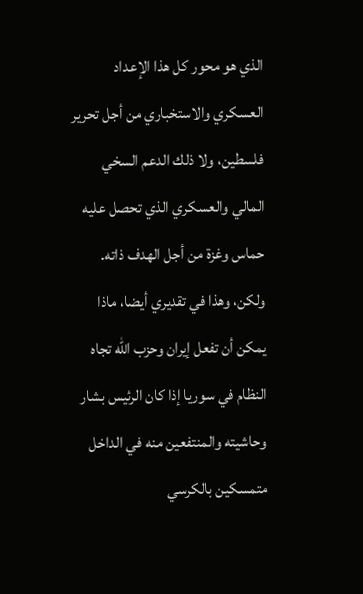الذي هو محور كل هذا الإعداد العسكري والاستخباري من أجل تحرير فلسطين، ولا ذلك الدعم السخي المالي والعسكري الذي تحصل عليه حماس وغزة من أجل الهدف ذاته.
ولكن، وهذا في تقديري أيضا، ماذا يمكن أن تفعل إيران وحزب الله تجاه النظام في سوريا إذا كان الرئيس بشار وحاشيته والمنتفعين منه في الداخل متمسكين بالكرسي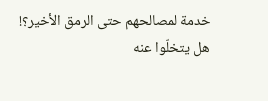خدمة لمصالحهم حتى الرمق الأخير؟!
هل يتخلّوا عنه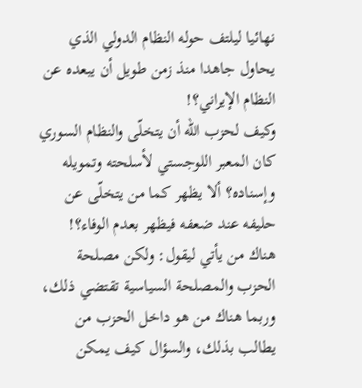نهائيا ليلتف حوله النظام الدولي الذي يحاول جاهدا منذ زمن طويل أن يبعده عن النظام الإيراني؟!
وكيف لحزب الله أن يتخلّى والنظام السوري كان المعبر اللوجستي لأسلحته وتمويله وإسناده؟ ألا يظهر كما من يتخلّى عن حليفه عند ضعفه فيظهر بعدم الوفاء؟!
هناك من يأتي ليقول: ولكن مصلحة الحزب والمصلحة السياسية تقتضي ذلك، وربما هناك من هو داخل الحزب من يطالب بذلك، والسؤال كيف يمكن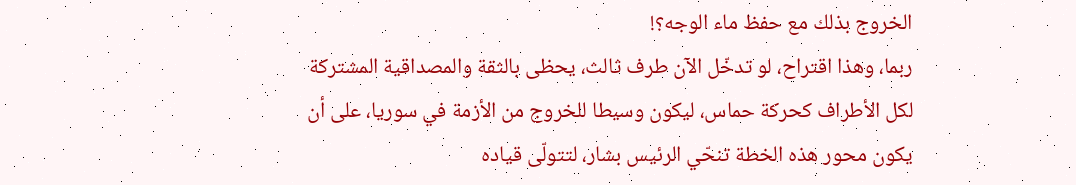الخروج بذلك مع حفظ ماء الوجه؟!
ربما، وهذا اقتراح، لو تدخّل الآن طرف ثالث، يحظى بالثقة والمصداقية المشتركة لكل الأطراف كحركة حماس، ليكون وسيطا للخروج من الأزمة في سوريا، على أن يكون محور هذه الخطة تنحّي الرئيس بشار، لتتولّى قياده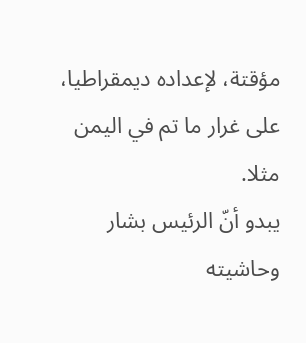مؤقتة، لإعداده ديمقراطيا، على غرار ما تم في اليمن مثلا.
يبدو أنّ الرئيس بشار وحاشيته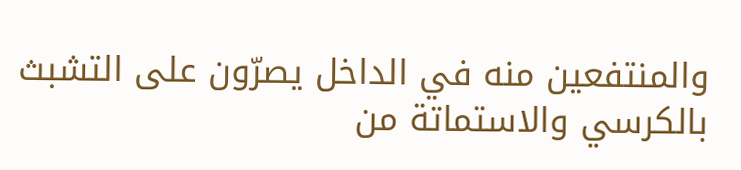والمنتفعين منه في الداخل يصرّون على التشبث بالكرسي والاستماتة من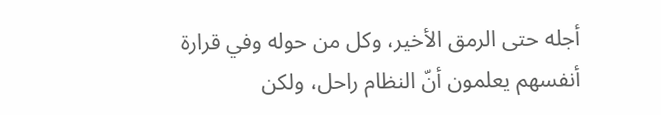أجله حتى الرمق الأخير، وكل من حوله وفي قرارة أنفسهم يعلمون أنّ النظام راحل، ولكن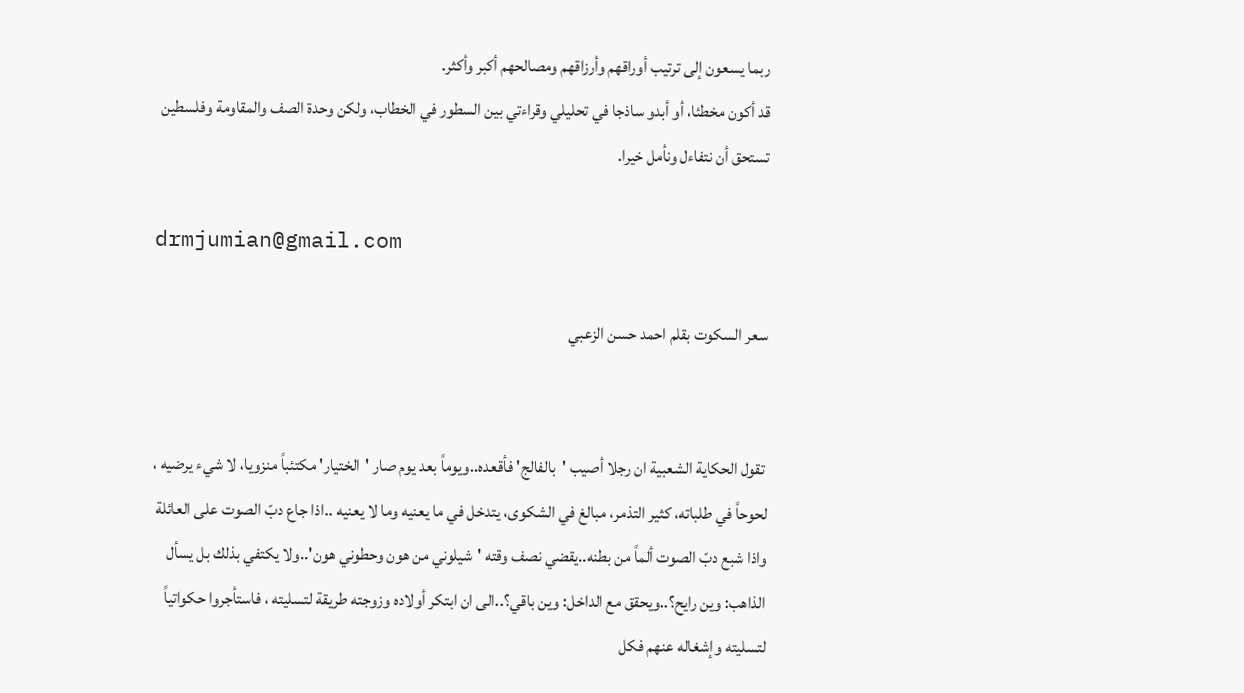ربما يسعون إلى ترتيب أوراقهم وأرزاقهم ومصالحهم أكبر وأكثر.
قد أكون مخطئا، أو أبدو ساذجا في تحليلي وقراءتي بين السطور في الخطاب، ولكن وحدة الصف والمقاومة وفلسطين تستحق أن نتفاءل ونأمل خيرا.

drmjumian@gmail.com

سعر السكوت بقلم احمد حسن الزعبي


 تقول الحكاية الشعبية ان رجلا أصيب 'بالفالج' فأقعده..ويوماً بعد يوم صار 'الختيار' مكتئباً منزويا، لا شيء يرضيه ، لحوحاً في طلباته، كثير التذمر، مبالغ في الشكوى، يتدخل في ما يعنيه وما لا يعنيه ..اذا جاع دبّ الصوت على العائلة واذا شبع دبّ الصوت ألماً من بطنه..يقضي نصف وقته 'شيلوني من هون وحطوني هون'..ولا يكتفي بذلك بل يسأل الذاهب: وين رايح؟..ويحقق مع الداخل: وين باقي؟..الى ان ابتكر أولاده وزوجته طريقة لتسليته ، فاستأجروا حكواتياً لتسليته وإشغاله عنهم فكل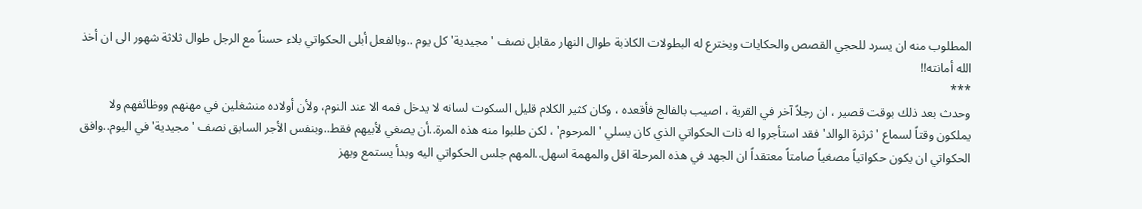المطلوب منه ان يسرد للحجي القصص والحكايات ويخترع له البطولات الكاذبة طوال النهار مقابل نصف 'مجيدية' كل يوم ..وبالفعل أبلى الحكواتي بلاء حسناً مع الرجل طوال ثلاثة شهور الى ان أخذ الله أمانته!!
***
وحدث بعد ذلك بوقت قصير ، ان رجلاً آخر في القرية ، اصيب بالفالج فأقعده ، وكان كثير الكلام قليل السكوت لسانه لا يدخل فمه الا عند النوم، ولأن أولاده منشغلين في مهنهم ووظائفهم ولا يملكون وقتاً لسماع 'ثرثرة الوالد' فقد استأجروا له ذات الحكواتي الذي كان يسلي 'المرحوم' ، لكن طلبوا منه هذه المرة..أن يصغي لأبيهم فقط..وبنفس الأجر السابق نصف 'مجيدية' في اليوم..وافق الحكواتي ان يكون حكواتياً مصغياً صامتاً معتقداً ان الجهد في هذه المرحلة اقل والمهمة اسهل..المهم جلس الحكواتي اليه وبدأ يستمع ويهز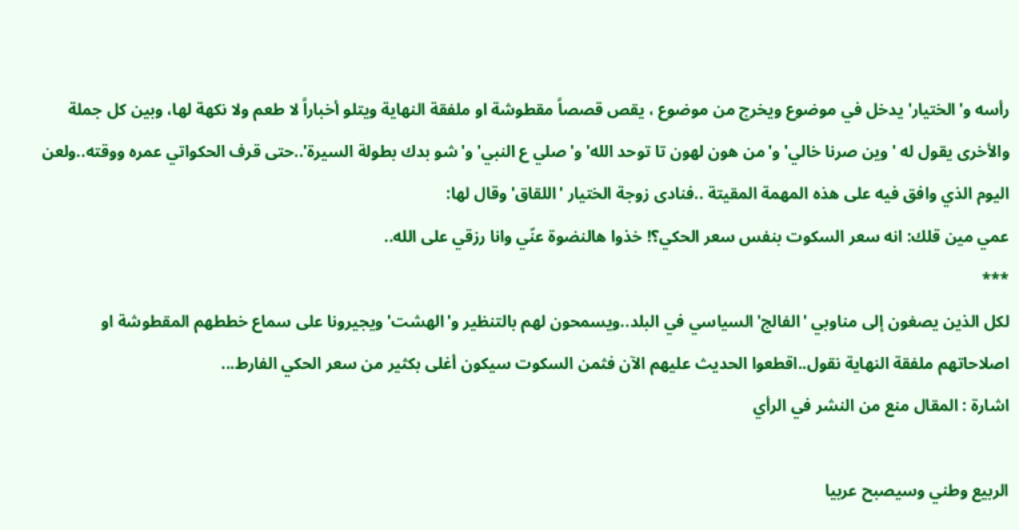رأسه و'الختيار' يدخل في موضوع ويخرج من موضوع ، يقص قصصاً مقطوشة او ملفقة النهاية ويتلو أخباراً لا طعم ولا نكهة لها، وبين كل جملة والأخرى يقول له ' وين صرنا خالي' و'من هون لهون تا توحد الله' و'صلي ع النبي' و'شو بدك بطولة السيرة'..حتى قرف الحكواتي عمره ووقته..ولعن اليوم الذي وافق فيه على هذه المهمة المقيتة ..فنادى زوجة الختيار 'اللقاق' وقال لها:
عمي مين قلك: انه سعر السكوت بنفس سعر الحكي؟! خذوا هالنضوة عنّي وانا رزقي على الله..
***
لكل الذين يصغون إلى مناوبي 'الفالج'السياسي في البلد..ويسمحون لهم بالتنظير و'الهشت' ويجيرونا على سماع خططهم المقطوشة او اصلاحاتهم ملفقة النهاية نقول..اقطعوا الحديث عليهم الآن فثمن السكوت سيكون أغلى بكثير من سعر الحكي الفارط...
اشارة : المقال منع من النشر في الرأي

الربيع وطني وسيصبح عربيا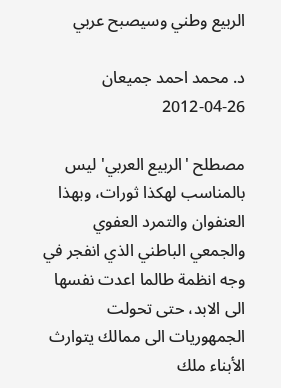الربيع وطني وسيصبح عربي

د. محمد احمد جميعان
2012-04-26

مصطلح 'الربيع العربي' ليس بالمناسب لهكذا ثورات، وبهذا العنفوان والتمرد العفوي والجمعي الباطني الذي انفجر في وجه انظمة طالما اعدت نفسها الى الابد، حتى تحولت الجمهوريات الى ممالك يتوارث الأبناء ملك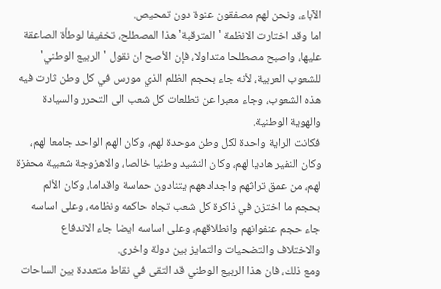الآباء، ونحن لهم مصفقون عنوة دون تمحيص.
اما وقد اختارت الانظمة 'المترقبة' هذا المصطلح، تخفيفا لوطأة الصاعقة عليها، واصبح مصطلحا متداولا، فإن الأصح ان نقول 'الربيع الوطني' للشعوب العربية، لأنه جاء بحجم الظلم الذي مورس في كل وطن ثارت فيه هذه الشعوب، وجاء معبرا عن تطلعات كل شعب الى التحرر والسيادة والهوية الوطنية.
فكانت الراية واحدة لكل وطن موحدة لهم، وكان الهم الواحد جامعا لهم، وكان النفير هاديا لهم، وكان النشيد وطنيا خالصا، والاهزوجة شعبية محفزة لهم، من عمق تراثهم واجدادههم يتنادون حماسة واقداما، وكان الألم بحجم ما اختزن في ذاكرة كل شعب تجاه حاكمه ونظامه، وعلى اساسه جاء حجم عنفوانهم وانطلاقهم، وعلى اساسه ايضا جاء الاندفاع والاختلاف والتضحيات والتمايز بين دولة واخرى.
ومع ذلك، فان هذا الربيع الوطني قد التقى في نقاط متعددة بين الساحات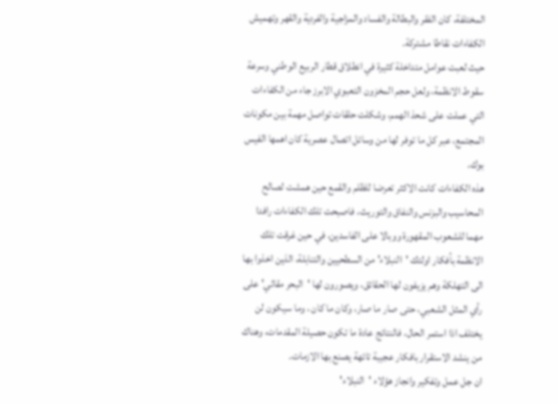المختلفة، كان الفقر والبطالة والفساد والمزاجية والفردية والقهر وتهميش الكفاءات نقاطا مشتركة.
حيث لعبت عوامل متداخلة كثيرة في انطلاق قطار الربيع الوطني وسرعة سقوط الانظمة، ولعل حجم المخزون التعبوي الابرز جاء من الكفاءات التي عملت على شحذ الهمم، وشكلت حلقات تواصل مهمة بين مكونات المجتمع، عبر كل ما توفر لها من وسائل اتصال عصرية كان اهمها الفيس بوك.
هذه الكفاءات كانت الاكثر تعرضا للظلم والقمع حين همشت لصالح المحاسيب والبزنس والنفاق والتوريث، فاصبحت تلك الكفاءات رافدا مهما للشعوب المقهورة ووبالا على الفاسدين، في حين غرقت تلك الانظمة بأفكار اولئك 'النبلاء' من السطحيين والتنابلة، الذين اخذوا بها الى التهلكة وهم يزيفون لها الحقائق، ويصورون لها 'البحر مقاثي' على رأي المثل الشعبي، حتى صار ما صار، وكان ما كان ، وما سيكون لن يختلف اذا استمر الحال، فالنتائج عادة ما تكون حصيلة المقدمات، وهناك من ينشد الاستقرار بافكار عجيبة تائهة يصنع بها الازمات.
ان جل عمل وتفكير وانجاز هؤلاء 'النبلاء'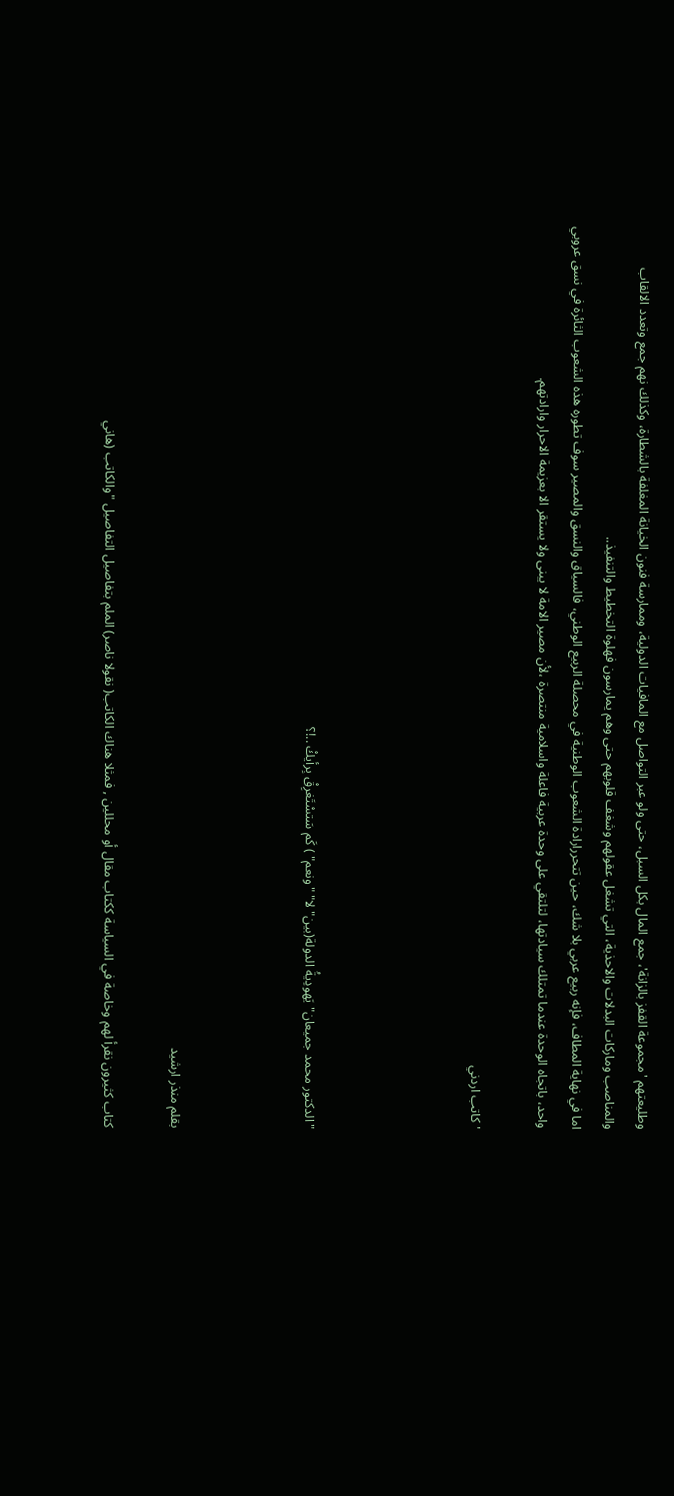وطليعتهم 'مجموعة القفز بالزانة'، جمع المال بكل السبل، حتى ولو عبر التواصل مع المافيات الدولية، وممارسة فنون الخيانة المغلفة بالشطارة، وكذلك نهم جمع وتعدد الالقاب والمناصب وماركات البدلات والاحذية، التي تشغل عقولهم وشغف قلوبهم حتى وهم يمارسون فهلوة التخطيط والتنفيذ..
اما في نهاية المطاف، فإنه ربيع عربي بلا شك، حين تتحررارادة الشعوب الوطنية في محصلة الربيع الوطني، فالسياق والنسق والمصير سوف تطوره هذه الشعوب الثائرة في نسق عروبي واحد، باتجاه الوحدة عندما تمتلك سيادتها، لتلتقي على وحدة عربية فاعلة واسلامية منتصرة ،لأن مصير الامة لا يبنى ولا يستقر الا بعزيمة الاحرار وارادتهم.

' كاتب اردني




"الدكتور محمد جميعان" يَهودِيةُ الدولة(بين" لا" "ونعم" ) كَم سَتسْتَغرِقْ بِرأيكْ ..!؟



بقلم منذر ارشيد

كتاب كثيرون نقرأ لهم وخاصة في السياسة ككتاب مقال أو محللين , فمثلا هناك الكاتب( نقولا ناصر) الملم بتفاصيل التفاصيل "والكاتب (هاني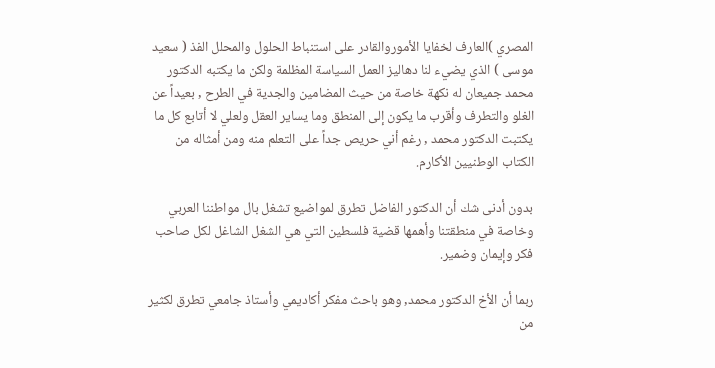المصري )العارف لخفايا الأموروالقادر على استنباط الحلول والمحلل الفذ ( سعيد موسى ) الذي يضيء لنا دهاليز العمل السياسة المظلمة ولكن ما يكتبه الدكتور محمد جميعان له نكهة خاصة من حيث المضامين والجدية في الطرح , بعيداً عن الغلو والتطرف وأقرب ما يكون إلى المنطق وما يساير العقل ولعلي لا أتابع كل ما يكتبت الدكتور محمد , رغم أني حريص جداً على التعلم منه ومن أمثاله من الكتاب الوطنيين الأكارم.

بدون أدنى شك أن الدكتور الفاضل تطرق لمواضيع تشغل بال مواطننا العربي وخاصة في منطقتنا وأهمها قضية فلسطين التي هي الشغل الشاغل لكل صاحب فكر وإيمان وضمير.

ربما أن الأخ الدكتور محمد, وهو باحث مفكر أكاديمي وأستاذ جامعي تطرق لكثير من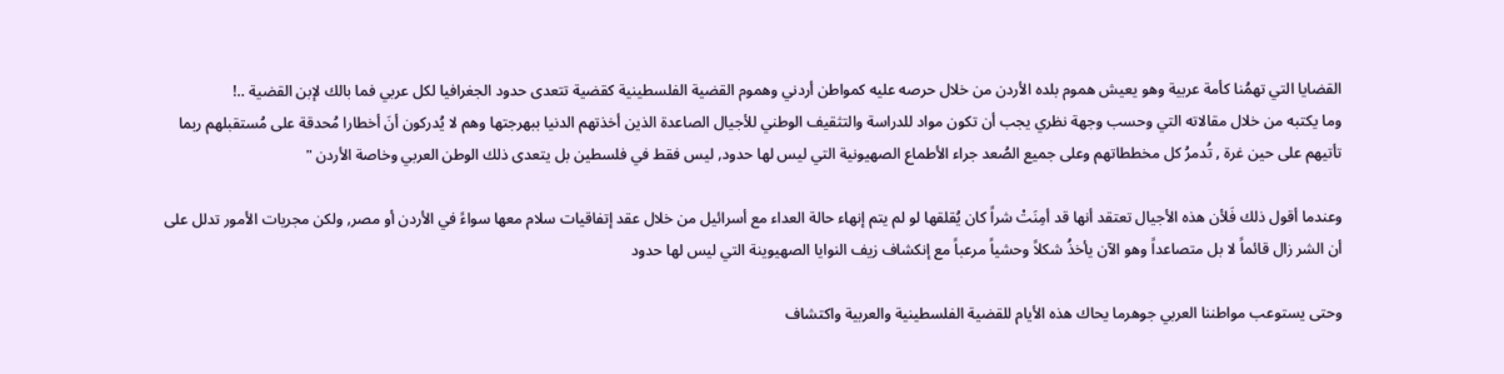القضايا التي تهمُنا كأمة عربية وهو يعيش هموم بلده الأردن من خلال حرصه عليه كمواطن أردني وهموم القضية الفلسطينية كقضية تتعدى حدود الجغرافيا لكل عربي فما بالك لإبن القضية ..!
وما يكتبه من خلال مقالاته التي وحسب وجهة نظري يجب أن تكون مواد للدراسة والتثقيف الوطني للأجيال الصاعدة الذين أخذتهم الدنيا ببهرجتها وهم لا يُدركون أنَ أخطارا مُحدقة على مُستقبلهم ربما تأتيهم على حين غرة , تُدمرُ كل مخططاتهم وعلى جميع الصُعد جراء الأطماع الصهيونية التي ليس لها حدود, ليس فقط في فلسطين بل يتعدى ذلك الوطن العربي وخاصة الأردن "

وعندما أقول ذلك فَلأن هذه الأجيال تعتقد أنها قد أمِنَتْ شراً كان يُقلقها لو لم يتم إنهاء حالة العداء مع أسرائيل من خلال عقد إتفاقيات سلام معها سواءً في الأردن أو مصر, ولكن مجريات الأمور تدلل على أن الشر زال قائماً لا بل متصاعداً وهو الآن يأخذُ شكلاً وحشياً مرعباً مع إنكشاف زيف النوايا الصهيوينة التي ليس لها حدود

وحتى يستوعب مواطننا العربي جوهرما يحاك هذه الأيام للقضية الفلسطينية والعربية واكتشاف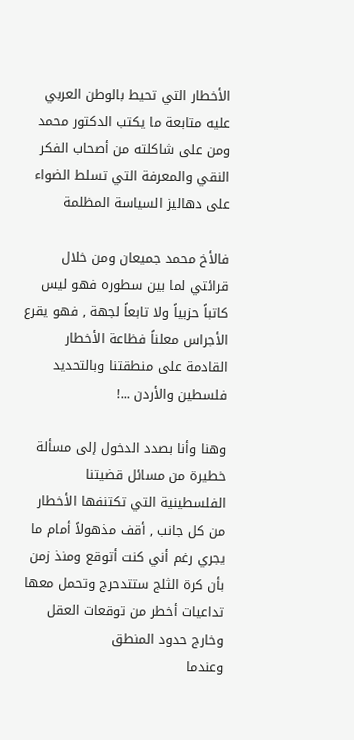الأخطار التي تحيط بالوطن العربي عليه متابعة ما يكتب الدكتور محمد ومن على شاكلته من أصحاب الفكر النقي والمعرفة التي تسلط الضواء على دهاليز السياسة المظلمة

فالأخ محمد جميعان ومن خلال قرائتي لما بين سطوره فهو ليس كاتباً حزبياً ولا تابعاً لجهة , فهو يقرع الأجراس معلناً فظاعة الأخطار القادمة على منطقتنا وبالتحديد فلسطين والأردن ...!

وهنا وأنا بصدد الدخول إلى مسألة خطيرة من مسائل قضيتنا الفلسطينية التي تكتنفها الأخطار من كل جانب , أقف مذهولاً أمام ما يجري رغم أني كنت أتوقع ومنذ زمن بأن كرة الثلج ستتدحرج وتحمل معها تداعيات أخطر من توقعات العقل وخارج حدود المنطق
وعندما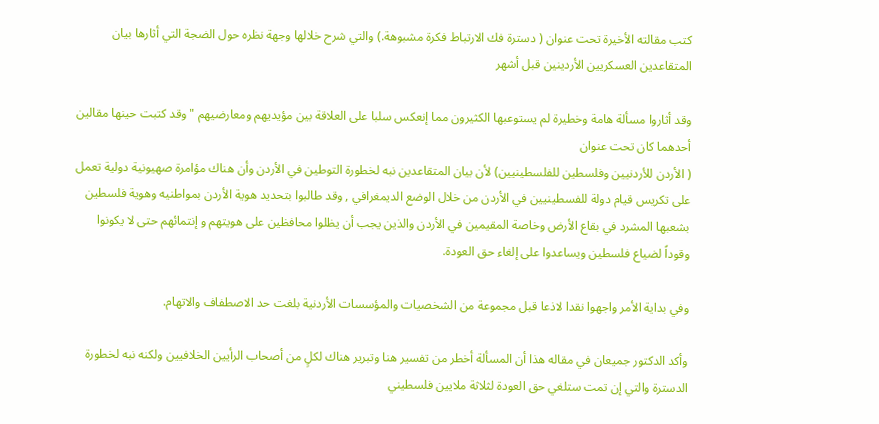كتب مقالته الأخيرة تحت عنوان ( دسترة فك الارتباط فكرة مشبوهة.) والتي شرح خلالها وجهة نظره حول الضجة التي أثارها بيان المتقاعدين العسكريين الأردينين قبل أشهر

وقد أثاروا مسألة هامة وخطيرة لم يستوعبها الكثيرون مما إنعكس سلبا على العلاقة بين مؤيديهم ومعارضيهم "وقد كتبت حينها مقالين أحدهما كان تحت عنوان
( الأردن للأردنيين وفلسطين للفلسطينيين) لأن بيان المتقاعدين نبه لخطورة التوطين في الأردن وأن هناك مؤامرة صهيونية دولية تعمل على تكريس قيام دولة للفسطينيين في الأردن من خلال الوضع الديمغرافي , وقد طالبوا بتحديد هوية الأردن بمواطنيه وهوية فلسطين بشعبها المشرد في بقاع الأرض وخاصة المقيمين في الأردن والذين يجب أن يظلوا محافظين على هويتهم و إنتمائهم حتى لا يكونوا وقوداً لضياع فلسطين ويساعدوا على إلغاء حق العودة.

وفي بداية الأمر واجهوا نقدا لاذعا قبل مجموعة من الشخصيات والمؤسسات الأردنية بلغت حد الاصطفاف والاتهام.

وأكد الدكتور جميعان في مقاله هذا أن المسألة أخطر من تفسير هنا وتبرير هناك لكلٍ من أصحاب الرأيين الخلافيين ولكنه نبه لخطورة الدسترة والتي إن تمت ستلغي حق العودة لثلاثة ملايين فلسطيني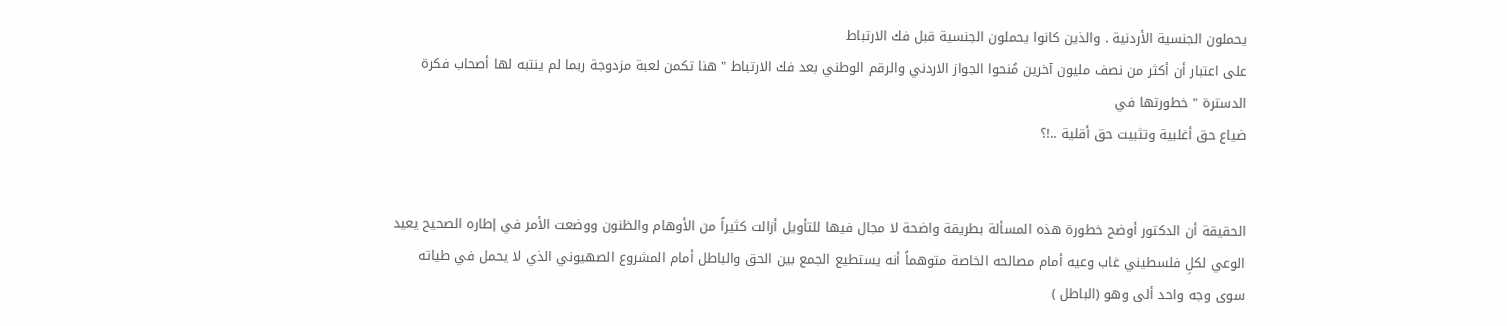يحملون الجنسية الأردنية . والذين كانوا يحملون الجنسية قبل فك الارتباط
على اعتبار أن أكثر من نصف مليون آخرين مُنحوا الجواز الاردني والرقم الوطني بعد فك الارتباط " هنا تكمن لعبة مزدوجة ربما لم ينتبه لها أصحاب فكرة الدسترة " خطورتها في
ضياع حق أغلبية وتثبيت حق أقلية ..!؟


الحقيقة أن الدكتور أوضح خطورة هذه المسألة بطريقة واضحة لا مجال فيها للتأويل أزالت كثيراً من الأوهام والظنون ووضعت الأمر في إطاره الصحيح يعيد الوعي لكلِ فلسطيني غاب وعيه أمام مصالحه الخاصة متوهماً أنه يستطيع الجمع بين الحق والباطل أمام المشروع الصهيوني الذي لا يحمل في طياته سوى وجه واحد ألى وهو (الباطل )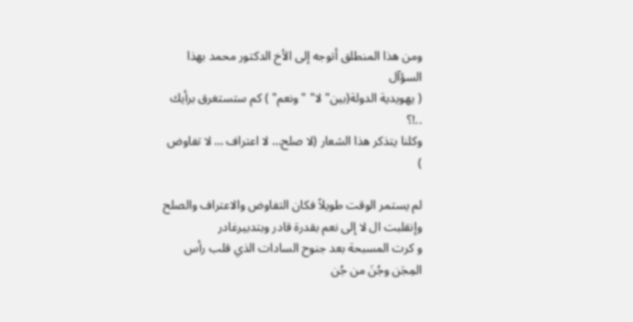ومن هذا المنطلق أتوجه إلى الأخ الدكتور محمد بهذا السؤآل
( يهويدية الدولة(بين" لا" "ونعم" ) كم ستستغرق برأيك ..!؟
وكلنا يتذكر هذا الشعار (لا صلح… لا اعتراف … لا تفاوض )

لم يستمر الوقت طويلاً فكان التفاوض والاعتراف والصلح
وإنقلبت ال لا إلى نعم بقدرة قادر وبتدبيرغادر
و كرت المسبحة بعد جنوح السادات الذي قلب رأس المِجَن وجُنَ من جُن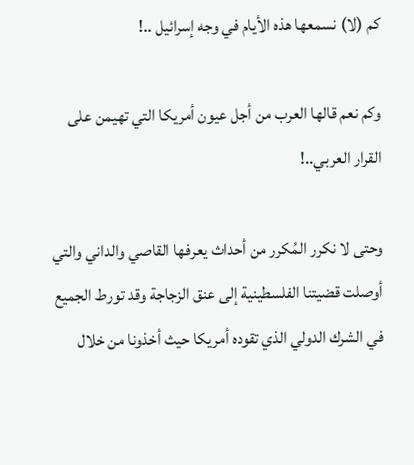كم (لا) نسمعها هذه الأيام في وجه إسرائيل ..!

وكم نعم قالها العرب من أجل عيون أمريكا التي تهيمن على القرار العربي..!

وحتى لا نكرر المُكرر من أحداث يعرفها القاصي والداني والتي أوصلت قضيتنا الفلسطينية إلى عنق الزجاجة وقد تورط الجميع في الشرك الدولي الذي تقوده أمريكا حيث أخذونا من خلال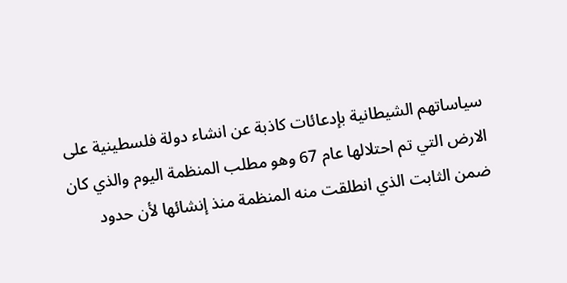سياساتهم الشيطانية بإدعائات كاذبة عن انشاء دولة فلسطينية على الارض التي تم احتلالها عام 67 وهو مطلب المنظمة اليوم والذي كان ضمن الثابت الذي انطلقت منه المنظمة منذ إنشائها لأن حدود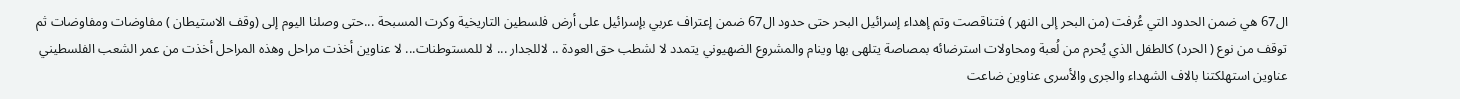ال67 هي ضمن الحدود التي عُرفت (من البحر إلى النهر ) فتناقصت وتم إهداء إسرائيل البحر حتى حدود ال67 ضمن إعتراف عربي بإسرائيل على أرض فلسطين التاريخية وكرت المسبحة ...حتى وصلنا اليوم إلى (وقف الاستيطان ) مفاوضات ومفاوضات ثم توقف من نوع ( الحرد) كالطفل الذي يُحرم من لُعبة ومحاولات استرضائه بمصاصة يتلهى بها وينام والمشروع الضهيوني يتمدد لا لشطب حق العودة .. لاللجدار ... لا للمستوطنات... لا عناوين أخذت مراحل وهذه المراحل أخذت من عمر الشعب الفلسطيني عناوين استهلكتنا بالاف الشهداء والجرى والأسرى عناوين ضاعت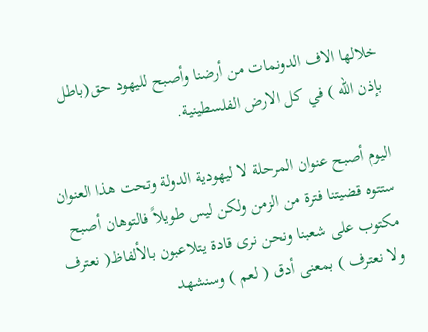خلالها الاف الدونمات من أرضنا وأصبح لليهود حق(باطل بإذن الله ) في كل الارض الفلسطينية.

اليوم أصبح عنوان المرحلة لا ليهودية الدولة وتحت هذا العنوان ستتوه قضيتنا فترة من الزمن ولكن ليس طويلاً فالتوهان أصبح مكتوب على شعبنا ونحن نرى قادة يتلاعبون بالألفاظ( نعترف ولا نعترف ) بمعنى أدق ( لعم ) وسنشهد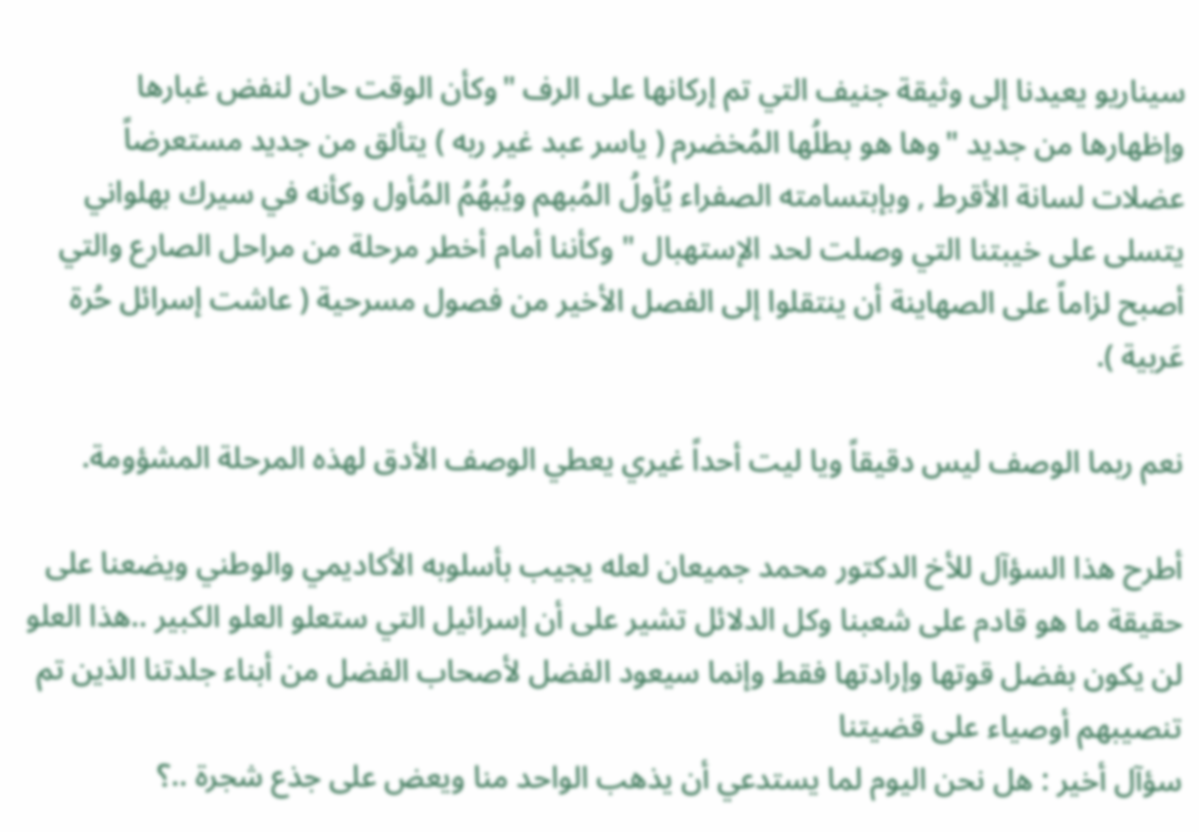سيناريو يعيدنا إلى وثيقة جنيف التي تم إركانها على الرف "وكأن الوقت حان لنفض غبارها وإظهارها من جديد "وها هو بطلُها المُخضرم ( ياسر عبد غير ربه ) يتألق من جديد مستعرضاً عضلات لسانة الأقرط , وبإبتسامته الصفراء يُأولُ المُبهم ويُبهُمُ المُأول وكأنه في سيرك بهلواني يتسلى على خيبتنا التي وصلت لحد الإستهبال " وكأننا أمام أخطر مرحلة من مراحل الصارع والتي أصبح لزاماً على الصهاينة أن ينتقلوا إلى الفصل الأخير من فصول مسرحية ( عاشت إسرائل حُرة عَربية ).

نعم ربما الوصف ليس دقيقاً ويا ليت أحداً غيري يعطي الوصف الأدق لهذه المرحلة المشؤومة.

أطرح هذا السؤآل للأخ الدكتور محمد جميعان لعله يجيب بأسلوبه الأكاديمي والوطني ويضعنا على حقيقة ما هو قادم على شعبنا وكل الدلائل تشير على أن إسرائيل التي ستعلو العلو الكبير ..هذا العلو لن يكون بفضل قوتها وإرادتها فقط وإنما سيعود الفضل لأصحاب الفضل من أبناء جلدتنا الذين تم تنصيبهم أوصياء على قضيتنا
سؤآل أخير : هل نحن اليوم لما يستدعي أن يذهب الواحد منا ويعض على جذع شجرة ..؟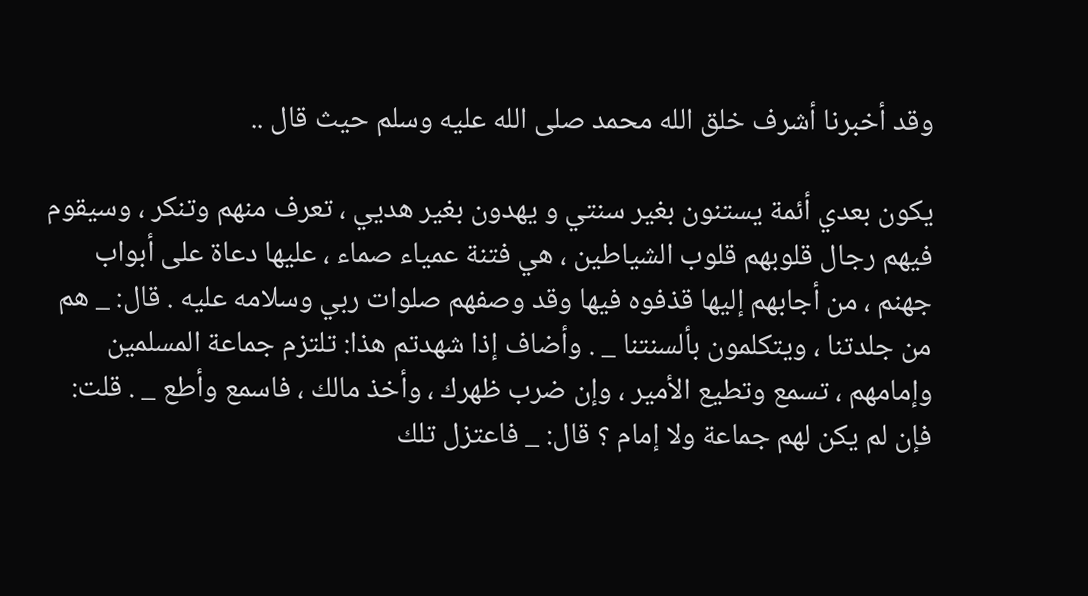وقد أخبرنا أشرف خلق الله محمد صلى الله عليه وسلم حيث قال ..

يكون بعدي أئمة يستنون بغير سنتي و يهدون بغير هديي ، تعرف منهم وتنكر ، وسيقوم فيهم رجال قلوبهم قلوب الشياطين ، هي فتنة عمياء صماء ، عليها دعاة على أبواب جهنم ، من أجابهم إليها قذفوه فيها وقد وصفهم صلوات ربي وسلامه عليه . قال: _ هم من جلدتنا ، ويتكلمون بألسنتنا _ . وأضاف إذا شهدتم هذا: تلتزم جماعة المسلمين وإمامهم ، تسمع وتطيع الأمير ، وإن ضرب ظهرك ، وأخذ مالك ، فاسمع وأطع _ . قلت: فإن لم يكن لهم جماعة ولا إمام ؟ قال: _ فاعتزل تلك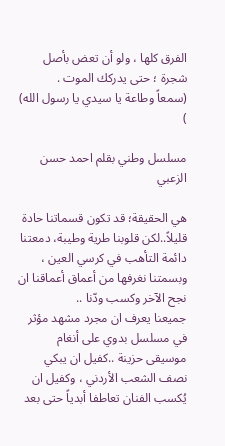الفرق كلها ، ولو أن تعض بأصل شجرة ؛ حتى يدركك الموت .
(سمعاً وطاعة يا سيدي يا رسول الله) )

مسلسل وطني بقلم احمد حسن الزعبي

هي الحقيقة؛ قد تكون قسماتنا حادة قليلاً..لكن قلوبنا طرية وطيبة، دمعتنا دائمة التأهب في كرسي العين ، وبسمتنا نغرفها من أعماق أعماقنا ان نجح الآخر وكسب ودّنا ..
جميعنا يعرف ان مجرد مشهد مؤثر في مسلسل بدوي على أنغام موسيقى حزينة ..كفيل ان يبكي نصف الشعب الأردني ، وكفيل ان يُكسب الفنان تعاطفا أبدياً حتى بعد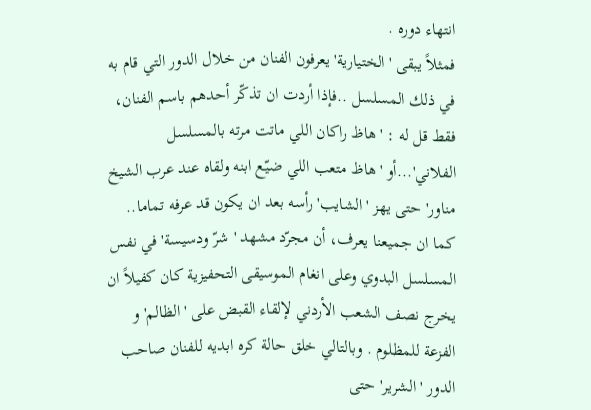انتهاء دوره .
فمثلاً يبقى 'الختيارية' يعرفون الفنان من خلال الدور التي قام به في ذلك المسلسل ..فإذا أردت ان تذكّر أحدهم باسم الفنان، فقط قل له : ' هاظ راكان اللي ماتت مرته بالمسلسل الفلاني'...أو 'هاظ متعب اللي ضيّع ابنه ولقاه عند عرب الشيخ مناور' حتى يهز 'الشايب' رأسه بعد ان يكون قد عرفه تماما..
كما ان جميعنا يعرف، أن مجرّد مشهد 'شرّ ودسيسة' في نفس المسلسل البدوي وعلى انغام الموسيقى التحفيزية كان كفيلاً ان يخرج نصف الشعب الأردني لإلقاء القبض على 'الظالم' و الفزعة للمظلوم . وبالتالي خلق حالة كره ابديه للفنان صاحب الدور 'الشرير' حتى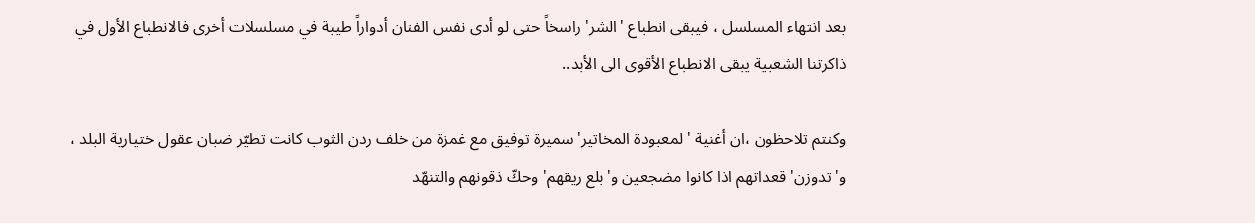بعد انتهاء المسلسل ، فيبقى انطباع 'الشر' راسخاً حتى لو أدى نفس الفنان أدواراً طيبة في مسلسلات أخرى فالانطباع الأول في ذاكرتنا الشعبية يبقى الانطباع الأقوى الى الأبد..

وكنتم تلاحظون ،ان أغنية 'لمعبودة المخاتير'سميرة توفيق مع غمزة من خلف ردن الثوب كانت تطيّر ضبان عقول ختيارية البلد ، و'تدوزن' قعداتهم اذا كانوا مضجعين و'بلع ريقهم' وحكّ ذقونهم والتنهّد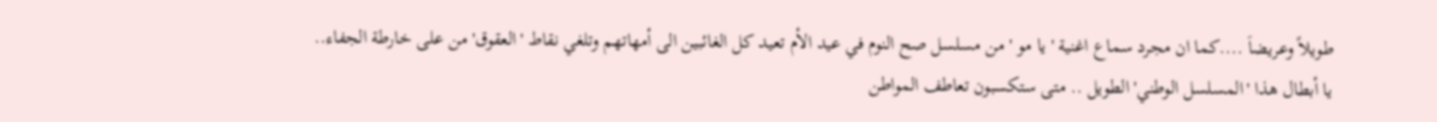طويلاً وعريضاَ ....كما ان مجرد سماع اغنية ' يا مو ' من مسلسل صح النوم في عيد الأم تعيد كل الغائبين الى أمهاتهم وتلغي نقاط 'العقوق' من على خارطة الجفاء..
يا أبطال هذا 'المسلسل الوطني' الطويل .. متى ستكسبون تعاطف المواطن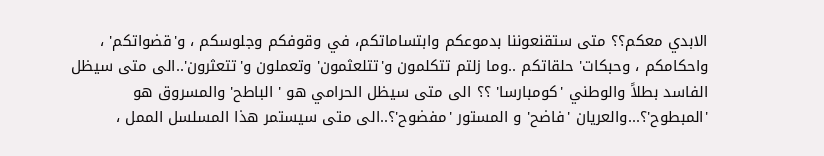الابدي معكم؟؟ متى ستقنعوننا بدموعكم وابتساماتكم، في وقوفكم وجلوسكم ، و'قضواتكم' ، واحكامكم ، وحبكات' حلقاتكم ..وما زلتم تتكلمون و'تتلعثمون' وتعملون و'تتعثرون'..الى متى سيظل الفاسد بطلاً والوطني 'كومبارسا' ؟؟ الى متى سيظل الحرامي هو ' الباطح' والمسروق هو 'المبطوح'؟...والعريان 'فاضح' و المستور 'مفضوح'؟..الى متى سيستمر هذا المسلسل الممل ،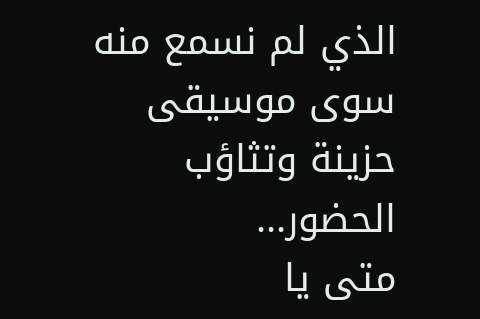الذي لم نسمع منه سوى موسيقى حزينة وتثاؤب الحضور...
متى يا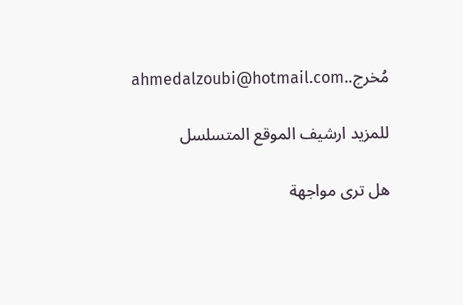مُخرج..ahmedalzoubi@hotmail.com

للمزيد ارشيف الموقع المتسلسل

هل ترى مواجهة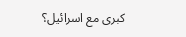كبرى مع اسرائيل؟